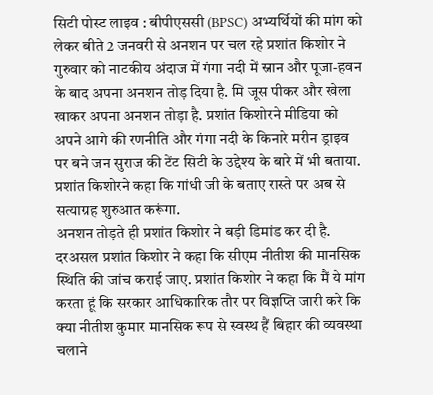सिटी पोस्ट लाइव : बीपीएससी (BPSC) अभ्यर्थियों की मांग को लेकर बीते 2 जनवरी से अनशन पर चल रहे प्रशांत किशोर ने गुरुवार को नाटकीय अंदाज में गंगा नदी में स्नान और पूजा-हवन के बाद अपना अनशन तोड़ दिया है. मि जूस पीकर और खेला खाकर अपना अनशन तोड़ा है. प्रशांत किशोरने मीडिया को अपने आगे की रणनीति और गंगा नदी के किनारे मरीन ड्राइव पर बने जन सुराज की टेंट सिटी के उद्देश्य के बारे में भी बताया. प्रशांत किशोरने कहा कि गांधी जी के बताए रास्ते पर अब से सत्याग्रह शुरुआत करूंगा.
अनशन तोड़ते ही प्रशांत किशोर ने बड़ी डिमांड कर दी है. दरअसल प्रशांत किशोर ने कहा कि सीएम नीतीश की मानसिक स्थिति की जांच कराई जाए. प्रशांत किशोर ने कहा कि मैं ये मांग करता हूं कि सरकार आधिकारिक तौर पर विज्ञप्ति जारी करे कि क्या नीतीश कुमार मानसिक रूप से स्वस्थ हैं बिहार की व्यवस्था चलाने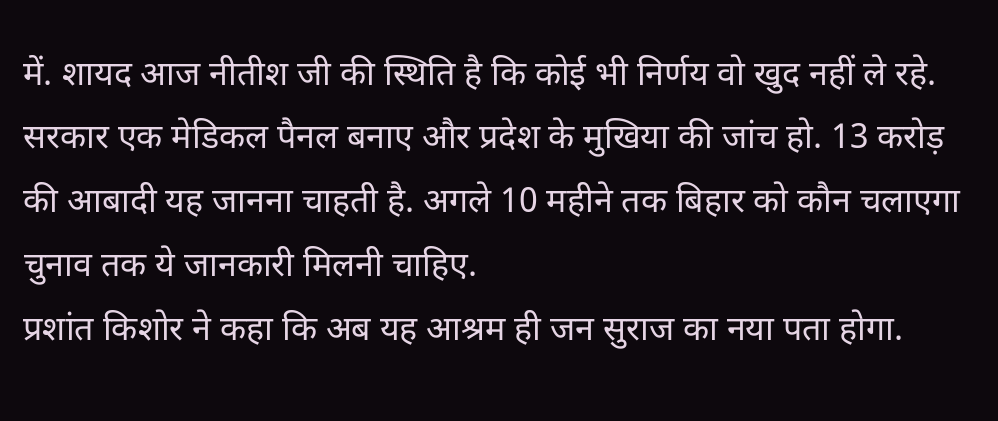में. शायद आज नीतीश जी की स्थिति है कि कोई भी निर्णय वो खुद नहीं ले रहे. सरकार एक मेडिकल पैनल बनाए और प्रदेश के मुखिया की जांच हो. 13 करोड़ की आबादी यह जानना चाहती है. अगले 10 महीने तक बिहार को कौन चलाएगा चुनाव तक ये जानकारी मिलनी चाहिए.
प्रशांत किशोर ने कहा कि अब यह आश्रम ही जन सुराज का नया पता होगा.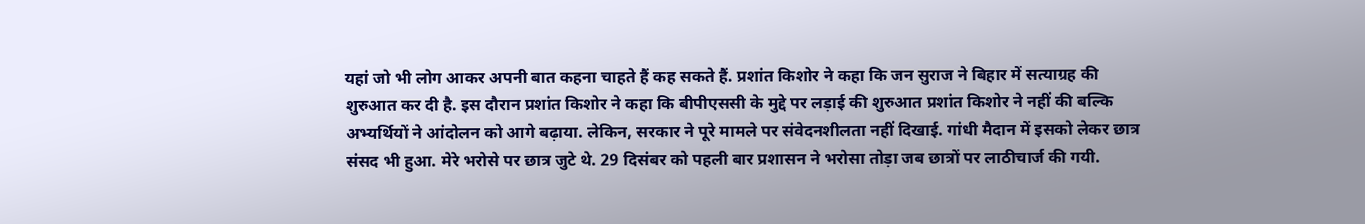यहां जो भी लोग आकर अपनी बात कहना चाहते हैं कह सकते हैं. प्रशांत किशोर ने कहा कि जन सुराज ने बिहार में सत्याग्रह की शुरुआत कर दी है. इस दौरान प्रशांत किशोर ने कहा कि बीपीएससी के मुद्दे पर लड़ाई की शुरुआत प्रशांत किशोर ने नहीं की बल्कि अभ्यर्थियों ने आंदोलन को आगे बढ़ाया. लेकिन, सरकार ने पूरे मामले पर संवेदनशीलता नहीं दिखाई. गांधी मैदान में इसको लेकर छात्र संसद भी हुआ. मेरे भरोसे पर छात्र जुटे थे. 29 दिसंबर को पहली बार प्रशासन ने भरोसा तोड़ा जब छात्रों पर लाठीचार्ज की गयी.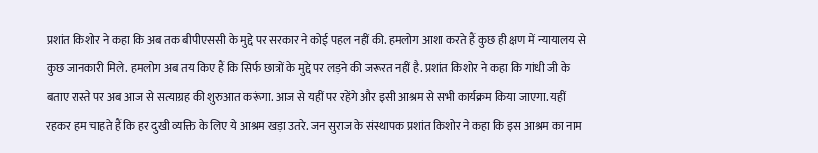प्रशांत किशोर ने कहा कि अब तक बीपीएससी के मुद्दे पर सरकार ने कोई पहल नहीं की. हमलोग आशा करते हैं कुछ ही क्षण में न्यायालय से कुछ जानकारी मिले. हमलोग अब तय किए हैं कि सिर्फ छात्रों के मुद्दे पर लड़ने की जरूरत नहीं है. प्रशांत किशोर ने कहा कि गांधी जी के बताए रास्ते पर अब आज से सत्याग्रह की शुरुआत करूंगा. आज से यहीं पर रहेंगे और इसी आश्रम से सभी कार्यक्रम किया जाएगा. यहीं रहकर हम चाहते हैं कि हर दुखी व्यक्ति के लिए ये आश्रम खड़ा उतरे. जन सुराज के संस्थापक प्रशांत किशोर ने कहा कि इस आश्रम का नाम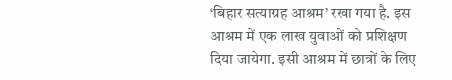‘बिहार सत्याग्रह आश्रम’ रखा गया है. इस आश्रम में एक लाख युवाओं को प्रशिक्षण दिया जायेगा. इसी आश्रम में छात्रों के लिए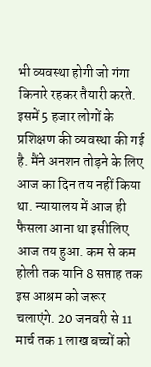भी व्यवस्था होगी जो गंगा किनारे रहकर तैयारी करते. इसमें 5 हजार लोगों के प्रशिक्षण की व्यवस्था की गई है. मैंने अनशन तोड़ने के लिए आज का दिन तय नहीं किया था. न्यायालय में आज ही फैसला आना था इसीलिए आज तय हुआ. कम से कम होली तक यानि 8 सप्ताह तक इस आश्रम को जरूर चलाएंगे. 20 जनवरी से 11 मार्च तक 1 लाख बच्चों को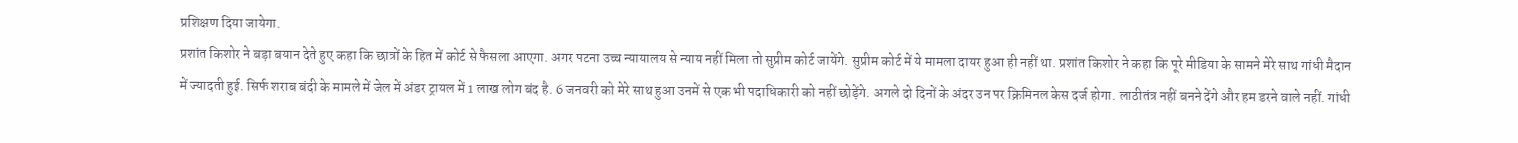प्रशिक्षण दिया जायेगा.
प्रशांत किशोर ने बड़ा बयान देते हुए कहा कि छात्रों के हित में कोर्ट से फैसला आएगा. अगर पटना उच्च न्यायालय से न्याय नहीं मिला तो सुप्रीम कोर्ट जायेंगे. सुप्रीम कोर्ट में ये मामला दायर हुआ ही नहीं था. प्रशांत किशोर ने कहा कि पूरे मीडिया के सामने मेरे साथ गांधी मैदान में ज्यादती हुई. सिर्फ शराब बंदी के मामले में जेल में अंडर ट्रायल में 1 लाख लोग बंद है. 6 जनवरी को मेरे साथ हुआ उनमें से एक भी पदाधिकारी को नहीं छोड़ेंगे. अगले दो दिनों के अंदर उन पर क्रिमिनल केस दर्ज होगा. लाठीतंत्र नहीं बनने देंगे और हम डरने वाले नहीं. गांधी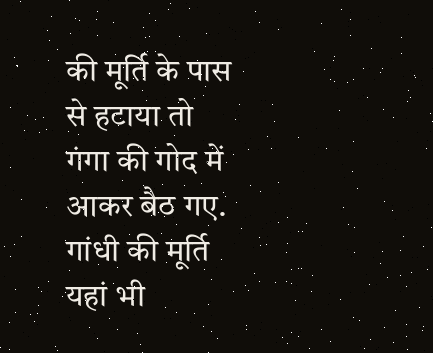की मूर्ति के पास से हटाया तो गंगा की गोद में आकर बैठ गए. गांधी की मूर्ति यहां भी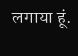लगाया हूं.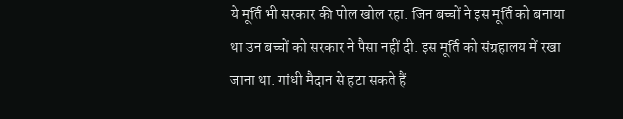ये मूर्ति भी सरकार की पोल खोल रहा. जिन बच्चों ने इस मूर्ति को बनाया था उन बच्चों को सरकार ने पैसा नहीं दी. इस मूर्ति को संग्रहालय में रखा जाना था. गांधी मैदान से हटा सकते हैं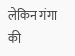लेकिन गंगा की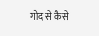गोद से कैसे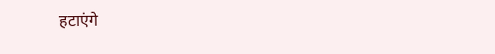हटाएंगे